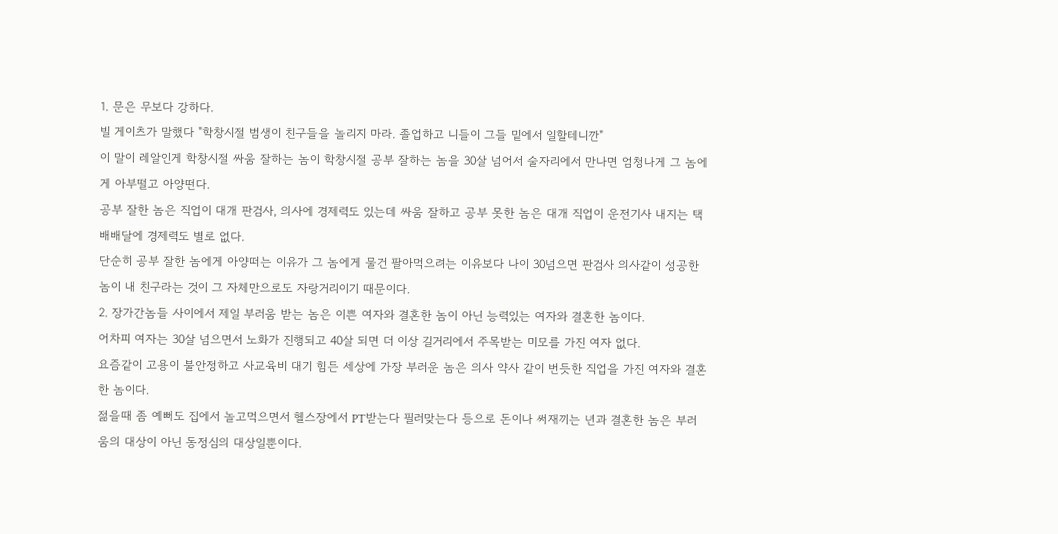1. 문은 무보다 강하다.
빌 게이츠가 말했다 "학창시절 범생이 친구들을 놀리지 마라. 졸업하고 니들이 그들 밑에서 일할테니깐"
이 말이 레알인게 학창시절 싸움 잘하는 놈이 학창시절 공부 잘하는 놈을 30살 넘어서 술자리에서 만나면 엄청나게 그 놈에게 아부떨고 아양떤다.
공부 잘한 놈은 직업이 대개 판검사, 의사에 경제력도 있는데 싸움 잘하고 공부 못한 놈은 대개 직업이 운전기사 내지는 택배배달에 경제력도 별로 없다.
단순히 공부 잘한 놈에게 아양떠는 이유가 그 놈에게 물건 팔아먹으려는 이유보다 나이 30넘으면 판검사 의사같이 성공한 놈이 내 친구라는 것이 그 자체만으로도 자랑거리이기 때문이다.
2. 장가간놈들 사이에서 제일 부러움 받는 놈은 이쁜 여자와 결혼한 놈이 아닌 능력있는 여자와 결혼한 놈이다.
어차피 여자는 30살 넘으면서 노화가 진행되고 40살 되면 더 이상 길거리에서 주목받는 미모를 가진 여자 없다.
요즘같이 고용이 불안정하고 사교육비 대기 힘든 세상에 가장 부러운 놈은 의사 약사 같이 번듯한 직업을 가진 여자와 결혼한 놈이다.
젊을때 좀 예뻐도 집에서 놀고먹으면서 헬스장에서 PT받는다 필러맞는다 등으로 돈이나 써재끼는 년과 결혼한 놈은 부러움의 대상이 아닌 동정심의 대상일뿐이다.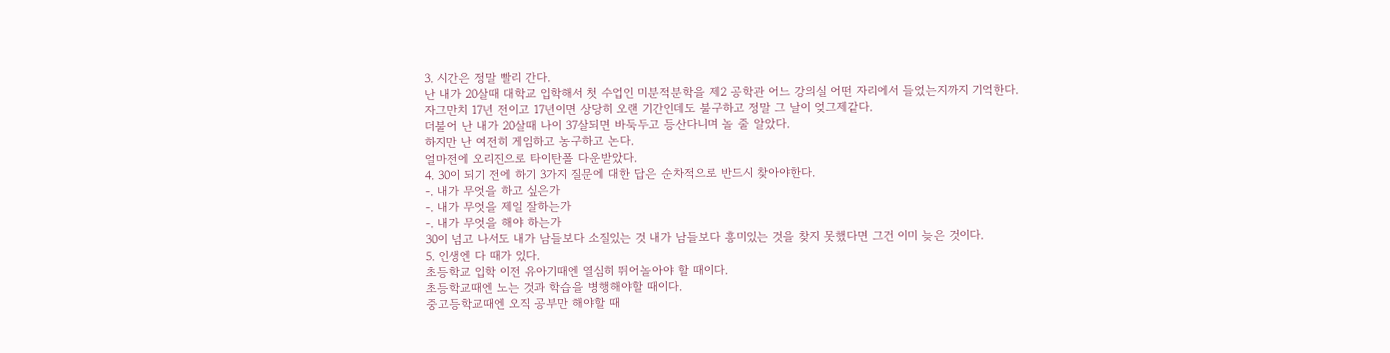3. 시간은 정말 빨리 간다.
난 내가 20살때 대학교 입학해서 첫 수업인 미분적분학을 제2 공학관 어느 강의실 어떤 자리에서 들었는지까지 기억한다.
자그만치 17년 전이고 17년이면 상당히 오랜 기간인데도 불구하고 정말 그 날이 엊그제같다.
더불어 난 내가 20살때 나이 37살되면 바둑두고 등산다니며 놀 줄 알았다.
하지만 난 여전히 게임하고 농구하고 논다.
얼마전에 오리진으로 타이탄폴 다운받았다.
4. 30이 되기 전에 하기 3가지 질문에 대한 답은 순차적으로 반드시 찾아야한다.
-. 내가 무엇을 하고 싶은가
-. 내가 무엇을 제일 잘하는가
-. 내가 무엇을 해야 하는가
30이 넘고 나서도 내가 남들보다 소질있는 것 내가 남들보다 흥미있는 것을 찾지 못했다면 그건 이미 늦은 것이다.
5. 인생엔 다 때가 있다.
초등학교 입학 이전 유아기때엔 열심히 뛰어놀아야 할 때이다.
초등학교때엔 노는 것과 학습을 병행해야할 때이다.
중고등학교때엔 오직 공부만 해야할 때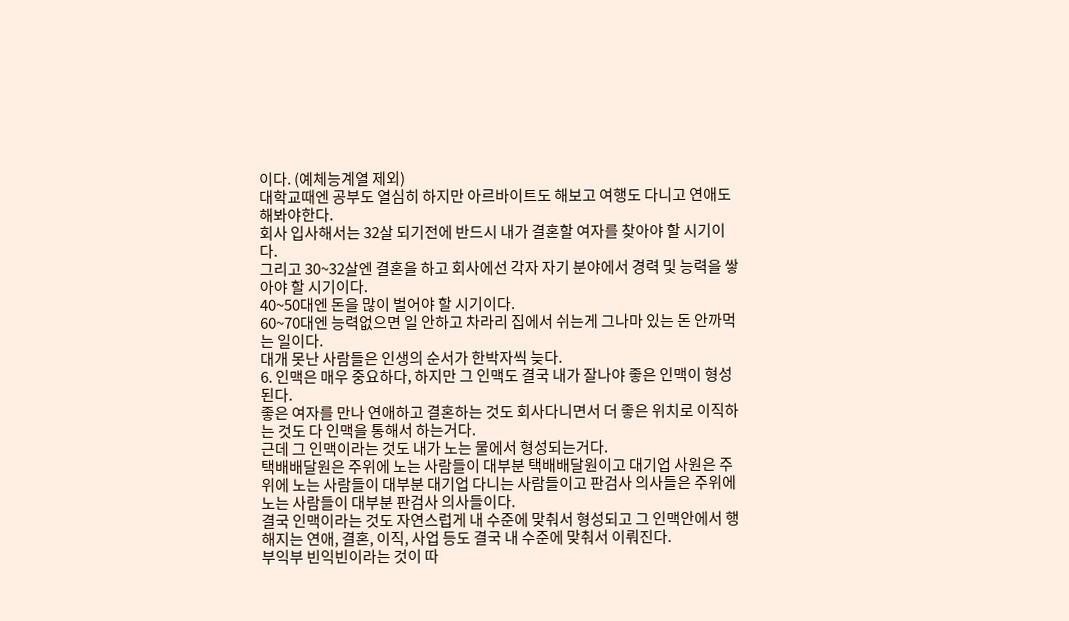이다. (예체능계열 제외)
대학교때엔 공부도 열심히 하지만 아르바이트도 해보고 여행도 다니고 연애도 해봐야한다.
회사 입사해서는 32살 되기전에 반드시 내가 결혼할 여자를 찾아야 할 시기이다.
그리고 30~32살엔 결혼을 하고 회사에선 각자 자기 분야에서 경력 및 능력을 쌓아야 할 시기이다.
40~50대엔 돈을 많이 벌어야 할 시기이다.
60~70대엔 능력없으면 일 안하고 차라리 집에서 쉬는게 그나마 있는 돈 안까먹는 일이다.
대개 못난 사람들은 인생의 순서가 한박자씩 늦다.
6. 인맥은 매우 중요하다, 하지만 그 인맥도 결국 내가 잘나야 좋은 인맥이 형성된다.
좋은 여자를 만나 연애하고 결혼하는 것도 회사다니면서 더 좋은 위치로 이직하는 것도 다 인맥을 통해서 하는거다.
근데 그 인맥이라는 것도 내가 노는 물에서 형성되는거다.
택배배달원은 주위에 노는 사람들이 대부분 택배배달원이고 대기업 사원은 주위에 노는 사람들이 대부분 대기업 다니는 사람들이고 판검사 의사들은 주위에 노는 사람들이 대부분 판검사 의사들이다.
결국 인맥이라는 것도 자연스럽게 내 수준에 맞춰서 형성되고 그 인맥안에서 행해지는 연애, 결혼, 이직, 사업 등도 결국 내 수준에 맞춰서 이뤄진다.
부익부 빈익빈이라는 것이 따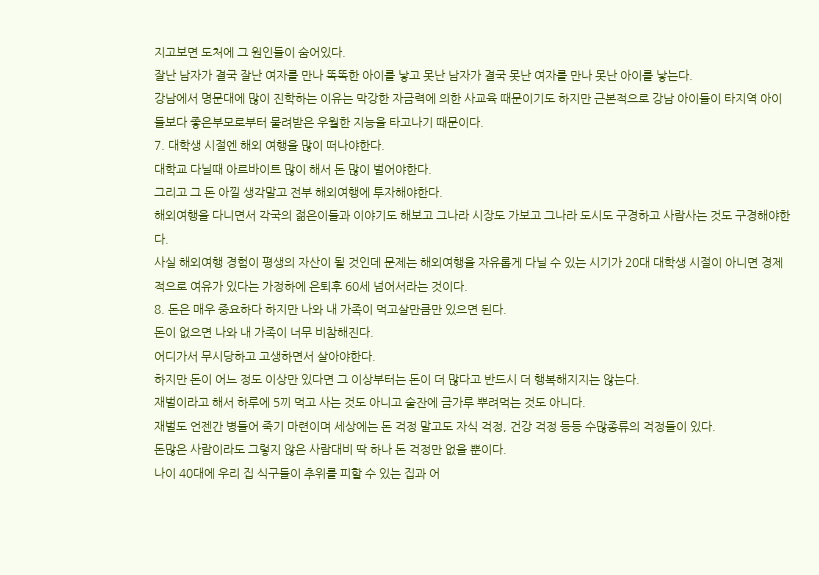지고보면 도처에 그 원인들이 숨어있다.
잘난 남자가 결국 잘난 여자를 만나 똑똑한 아이를 낳고 못난 남자가 결국 못난 여자를 만나 못난 아이를 낳는다.
강남에서 명문대에 많이 진학하는 이유는 막강한 자금력에 의한 사교육 때문이기도 하지만 근본적으로 강남 아이들이 타지역 아이들보다 좋은부모로부터 물려받은 우월한 지능을 타고나기 때문이다.
7. 대학생 시절엔 해외 여행을 많이 떠나야한다.
대학교 다닐때 아르바이트 많이 해서 돈 많이 벌어야한다.
그리고 그 돈 아낄 생각말고 전부 해외여행에 투자해야한다.
해외여행을 다니면서 각국의 젊은이들과 이야기도 해보고 그나라 시장도 가보고 그나라 도시도 구경하고 사람사는 것도 구경해야한다.
사실 해외여행 경험이 평생의 자산이 될 것인데 문제는 해외여행을 자유롭게 다닐 수 있는 시기가 20대 대학생 시절이 아니면 경제적으로 여유가 있다는 가정하에 은퇴후 60세 넘어서라는 것이다.
8. 돈은 매우 중요하다 하지만 나와 내 가족이 먹고살만큼만 있으면 된다.
돈이 없으면 나와 내 가족이 너무 비참해진다.
어디가서 무시당하고 고생하면서 살아야한다.
하지만 돈이 어느 정도 이상만 있다면 그 이상부터는 돈이 더 많다고 반드시 더 행복해지지는 않는다.
재벌이라고 해서 하루에 5끼 먹고 사는 것도 아니고 술잔에 금가루 뿌려먹는 것도 아니다.
재벌도 언젠간 병들어 죽기 마련이며 세상에는 돈 걱정 말고도 자식 걱정, 건강 걱정 등등 수많종류의 걱정들이 있다.
돈많은 사람이라도 그렇지 않은 사람대비 딱 하나 돈 걱정만 없을 뿐이다.
나이 40대에 우리 집 식구들이 추위를 피할 수 있는 집과 어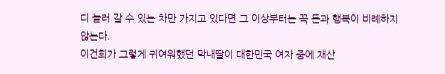디 놀러 갈 수 있는 차만 가지고 있다면 그 이상부터는 꼭 돈과 행복이 비례하지 않는다.
이건희가 그렇게 귀여워했던 막내딸이 대한민국 여자 중에 재산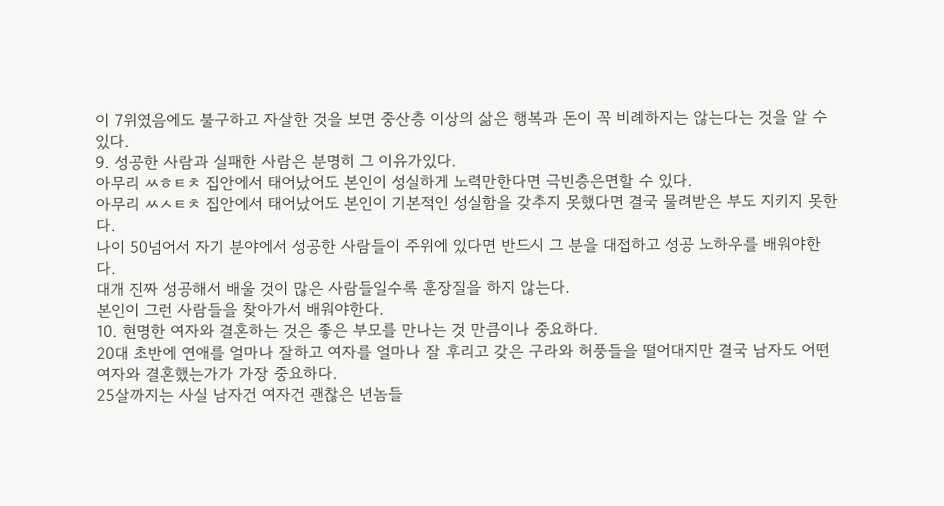이 7위였음에도 불구하고 자살한 것을 보면 중산층 이상의 삶은 행복과 돈이 꼭 비례하지는 않는다는 것을 알 수 있다.
9. 성공한 사람과 실패한 사람은 분명히 그 이유가있다.
아무리 ㅆㅎㅌㅊ 집안에서 태어났어도 본인이 성실하게 노력만한다면 극빈층은면할 수 있다.
아무리 ㅆㅅㅌㅊ 집안에서 태어났어도 본인이 기본적인 성실함을 갖추지 못했다면 결국 물려받은 부도 지키지 못한다.
나이 50넘어서 자기 분야에서 성공한 사람들이 주위에 있다면 반드시 그 분을 대접하고 성공 노하우를 배워야한다.
대개 진짜 성공해서 배울 것이 많은 사람들일수록 훈장질을 하지 않는다.
본인이 그런 사람들을 찾아가서 배워야한다.
10. 현명한 여자와 결혼하는 것은 좋은 부모를 만나는 것 만큼이나 중요하다.
20대 초반에 연애를 얼마나 잘하고 여자를 얼마나 잘 후리고 갖은 구라와 허풍들을 떨어대지만 결국 남자도 어떤 여자와 결혼했는가가 가장 중요하다.
25살까지는 사실 남자건 여자건 괜찮은 년놈들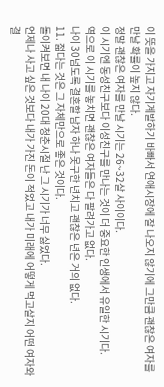이 뜻을 가지고 자기계발하기 바빠서 연애시장에 잘 나오지 않기에 그만큼 괜찮은 여자를 만날 확률이 높지 않다.
정말 괜찮은 여자를 만날 시기는 26~32살 사이이다.
이 시기엔 동성친구보다 이성친구를 만나는 것이 더 중요한 인생에서 유일한 시기다.
역으로 이 시기를 놓치면 괜찮은 여자들은 다 팔려가고 없다.
나이 30넘도록 결혼할 남자 하나 못구한 년치고 괜찮은 년은 거의 없다.
11. 젊다는 것은 그 자체만으로 좋은 것이다.
돌이켜보면 내 나이 20대 청춘시절 난 그 시기가 너무 싫었다.
언제나 사고 싶은 것보다 내가 가진 돈이 적었고 내가 미래에 어떻게 먹고살지 어떤 여자와 결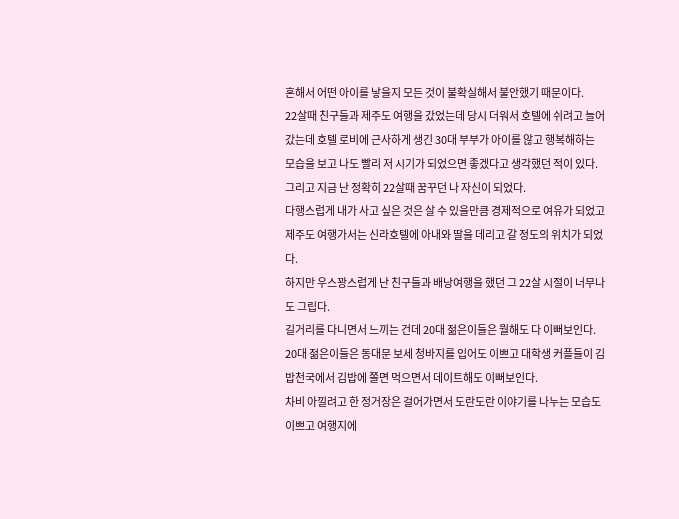혼해서 어떤 아이를 낳을지 모든 것이 불확실해서 불안했기 때문이다.
22살때 친구들과 제주도 여행을 갔었는데 당시 더워서 호텔에 쉬려고 늘어갔는데 호텔 로비에 근사하게 생긴 30대 부부가 아이를 않고 행복해하는 모습을 보고 나도 빨리 저 시기가 되었으면 좋겠다고 생각했던 적이 있다.
그리고 지금 난 정확히 22살때 꿈꾸던 나 자신이 되었다.
다행스럽게 내가 사고 싶은 것은 살 수 있을만큼 경제적으로 여유가 되었고 제주도 여행가서는 신라호텔에 아내와 딸을 데리고 갈 정도의 위치가 되었다.
하지만 우스꽝스럽게 난 친구들과 배낭여행을 했던 그 22살 시절이 너무나도 그립다.
길거리를 다니면서 느끼는 건데 20대 젊은이들은 뭘해도 다 이뻐보인다.
20대 젊은이들은 동대문 보세 청바지를 입어도 이쁘고 대학생 커플들이 김밥천국에서 김밥에 쫄면 먹으면서 데이트해도 이뻐보인다.
차비 아낄려고 한 정거장은 걸어가면서 도란도란 이야기를 나누는 모습도 이쁘고 여행지에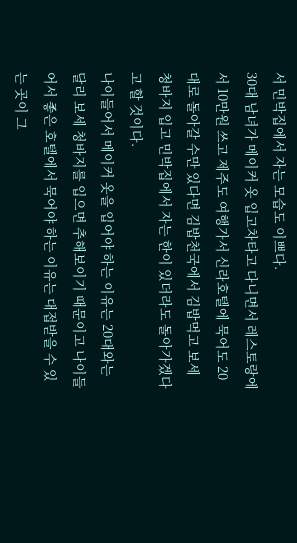서 민박집에서 자는 모습도 이쁘다.
30대 남녀가 메이커 옷 입고차타고 다니면서 레스토랑에서 10만원 쓰고 제주도 여행가서 신라호텔에 묵어도 20대로 돌아갈 수만 있다면 김밥천국에서 김밥먹고 보세 청바지 입고 민박집에서 자는 한이 있더라도 돌아가겠다고 할 것이다.
나이들어서 메이커 옷을 입어야 하는 이유는 20대와는 달리 보세 청바지를 입으면 추해보이기 때문이고 나이들어서 좋은 호텔에서 묵어야 하는 이유는 대접받을 수 있는 곳이 그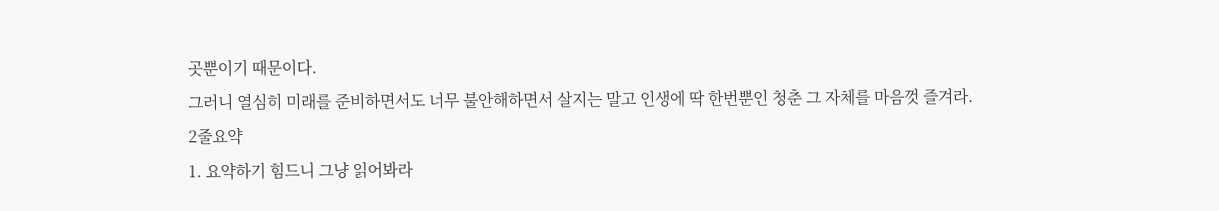곳뿐이기 때문이다.
그러니 열심히 미래를 준비하면서도 너무 불안해하면서 살지는 말고 인생에 딱 한번뿐인 청춘 그 자체를 마음껏 즐겨라.
2줄요약
1. 요약하기 힘드니 그냥 읽어봐라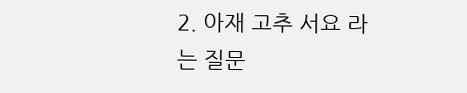2. 아재 고추 서요 라는 질문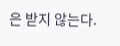은 받지 않는다.